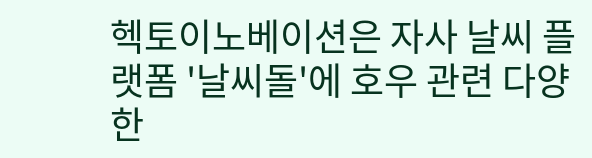헥토이노베이션은 자사 날씨 플랫폼 '날씨돌'에 호우 관련 다양한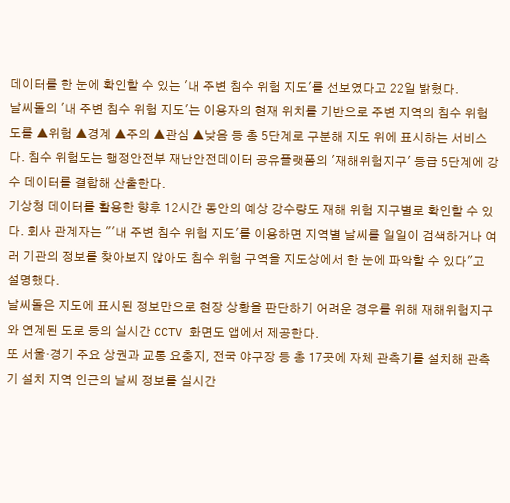데이터를 한 눈에 확인할 수 있는 '내 주변 침수 위험 지도'를 선보였다고 22일 밝혔다.
날씨돌의 '내 주변 침수 위험 지도'는 이용자의 현재 위치를 기반으로 주변 지역의 침수 위험도를 ▲위험 ▲경계 ▲주의 ▲관심 ▲낮음 등 총 5단계로 구분해 지도 위에 표시하는 서비스다. 침수 위험도는 행정안전부 재난안전데이터 공유플랫폼의 '재해위험지구' 등급 5단계에 강수 데이터를 결합해 산출한다.
기상청 데이터를 활용한 향후 12시간 동안의 예상 강수량도 재해 위험 지구별로 확인할 수 있다. 회사 관계자는 "'내 주변 침수 위험 지도'를 이용하면 지역별 날씨를 일일이 검색하거나 여러 기관의 정보를 찾아보지 않아도 침수 위험 구역을 지도상에서 한 눈에 파악할 수 있다"고 설명했다.
날씨돌은 지도에 표시된 정보만으로 현장 상황을 판단하기 어려운 경우를 위해 재해위험지구와 연계된 도로 등의 실시간 CCTV 화면도 앱에서 제공한다.
또 서울·경기 주요 상권과 교통 요충지, 전국 야구장 등 총 17곳에 자체 관측기를 설치해 관측기 설치 지역 인근의 날씨 정보를 실시간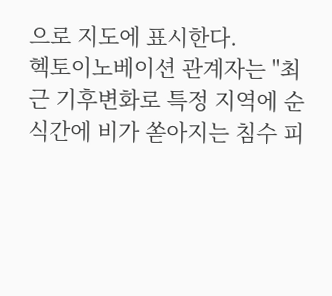으로 지도에 표시한다.
헥토이노베이션 관계자는 "최근 기후변화로 특정 지역에 순식간에 비가 쏟아지는 침수 피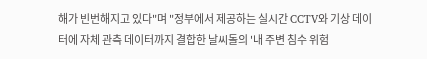해가 빈번해지고 있다"며 "정부에서 제공하는 실시간 CCTV와 기상 데이터에 자체 관측 데이터까지 결합한 날씨돌의 '내 주변 침수 위험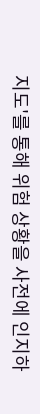지도'를 통해 위험 상황을 사전에 인지하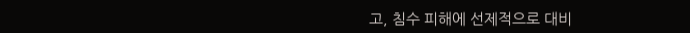고, 침수 피해에 선제적으로 대비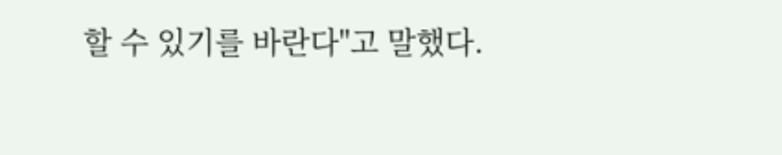할 수 있기를 바란다"고 말했다.